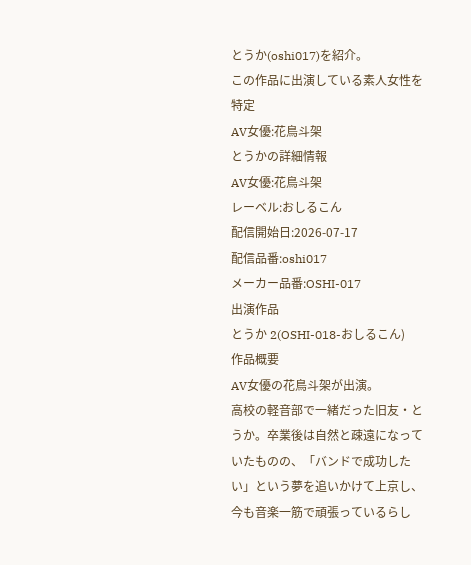とうか(oshi017)を紹介。
この作品に出演している素人女性を特定
AV女優:花鳥斗架
とうかの詳細情報
AV女優:花鳥斗架
レーベル:おしるこん
配信開始日:2026-07-17
配信品番:oshi017
メーカー品番:OSHI-017
出演作品
とうか 2(OSHI-018-おしるこん)
作品概要
AV女優の花鳥斗架が出演。
高校の軽音部で一緒だった旧友・とうか。卒業後は自然と疎遠になっていたものの、「バンドで成功したい」という夢を追いかけて上京し、今も音楽一筋で頑張っているらし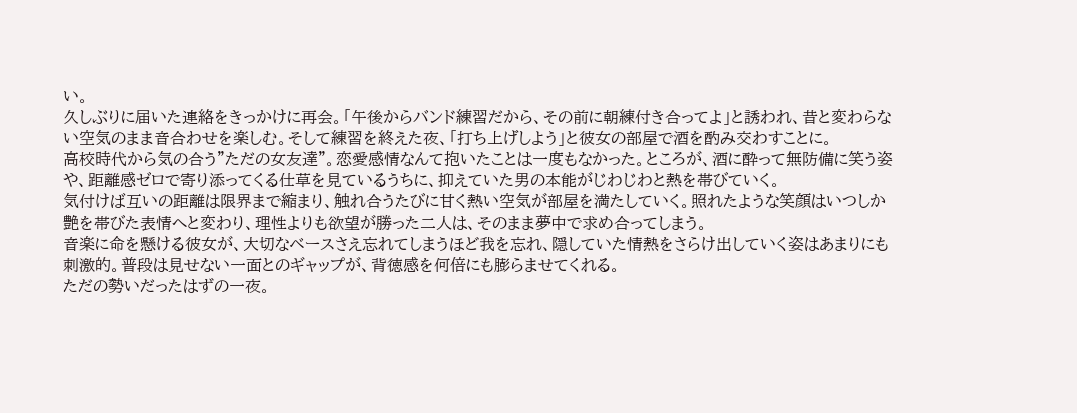い。
久しぶりに届いた連絡をきっかけに再会。「午後からバンド練習だから、その前に朝練付き合ってよ」と誘われ、昔と変わらない空気のまま音合わせを楽しむ。そして練習を終えた夜、「打ち上げしよう」と彼女の部屋で酒を酌み交わすことに。
高校時代から気の合う"ただの女友達"。恋愛感情なんて抱いたことは一度もなかった。ところが、酒に酔って無防備に笑う姿や、距離感ゼロで寄り添ってくる仕草を見ているうちに、抑えていた男の本能がじわじわと熱を帯びていく。
気付けば互いの距離は限界まで縮まり、触れ合うたびに甘く熱い空気が部屋を満たしていく。照れたような笑顔はいつしか艶を帯びた表情へと変わり、理性よりも欲望が勝った二人は、そのまま夢中で求め合ってしまう。
音楽に命を懸ける彼女が、大切なベースさえ忘れてしまうほど我を忘れ、隠していた情熱をさらけ出していく姿はあまりにも刺激的。普段は見せない一面とのギャップが、背徳感を何倍にも膨らませてくれる。
ただの勢いだったはずの一夜。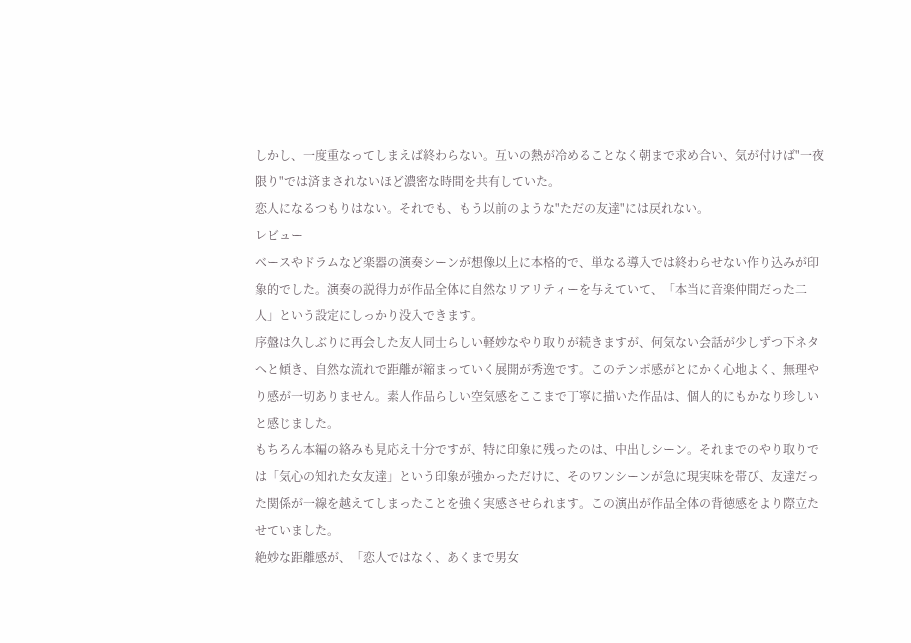しかし、一度重なってしまえば終わらない。互いの熱が冷めることなく朝まで求め合い、気が付けば"一夜限り"では済まされないほど濃密な時間を共有していた。
恋人になるつもりはない。それでも、もう以前のような"ただの友達"には戻れない。
レビュー
ベースやドラムなど楽器の演奏シーンが想像以上に本格的で、単なる導入では終わらせない作り込みが印象的でした。演奏の説得力が作品全体に自然なリアリティーを与えていて、「本当に音楽仲間だった二人」という設定にしっかり没入できます。
序盤は久しぶりに再会した友人同士らしい軽妙なやり取りが続きますが、何気ない会話が少しずつ下ネタへと傾き、自然な流れで距離が縮まっていく展開が秀逸です。このテンポ感がとにかく心地よく、無理やり感が一切ありません。素人作品らしい空気感をここまで丁寧に描いた作品は、個人的にもかなり珍しいと感じました。
もちろん本編の絡みも見応え十分ですが、特に印象に残ったのは、中出しシーン。それまでのやり取りでは「気心の知れた女友達」という印象が強かっただけに、そのワンシーンが急に現実味を帯び、友達だった関係が一線を越えてしまったことを強く実感させられます。この演出が作品全体の背徳感をより際立たせていました。
絶妙な距離感が、「恋人ではなく、あくまで男女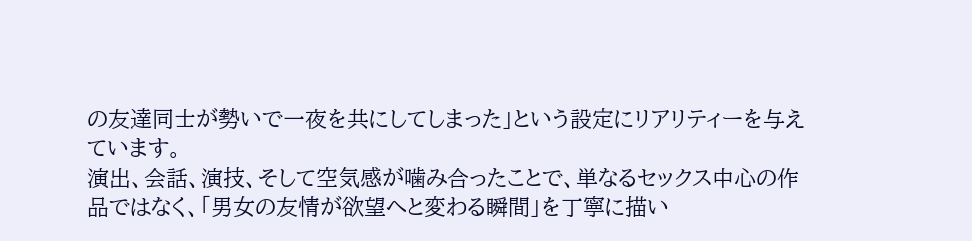の友達同士が勢いで一夜を共にしてしまった」という設定にリアリティーを与えています。
演出、会話、演技、そして空気感が噛み合ったことで、単なるセックス中心の作品ではなく、「男女の友情が欲望へと変わる瞬間」を丁寧に描い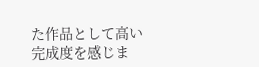た作品として高い完成度を感じま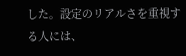した。設定のリアルさを重視する人には、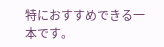特におすすめできる一本です。